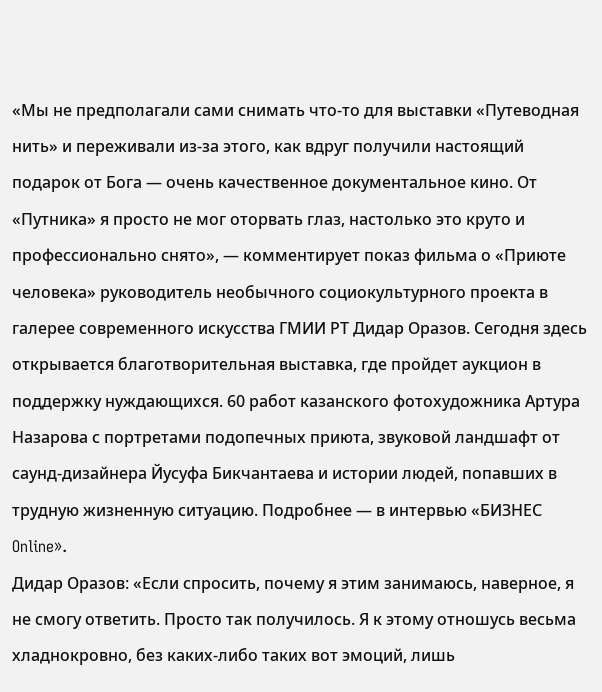«Мы не предполагали сами снимать что-то для выставки «Путеводная нить» и переживали из-за этого, как вдруг получили настоящий подарок от Бога — очень качественное документальное кино. От «Путника» я просто не мог оторвать глаз, настолько это круто и профессионально снято», — комментирует показ фильма о «Приюте человека» руководитель необычного социокультурного проекта в галерее современного искусства ГМИИ РТ Дидар Оразов. Сегодня здесь открывается благотворительная выставка, где пройдет аукцион в поддержку нуждающихся. 60 работ казанского фотохудожника Артура Назарова с портретами подопечных приюта, звуковой ландшафт от саунд-дизайнера Йусуфа Бикчантаева и истории людей, попавших в трудную жизненную ситуацию. Подробнее — в интервью «БИЗНЕС Online».
Дидар Оразов: «Если спросить, почему я этим занимаюсь, наверное, я не смогу ответить. Просто так получилось. Я к этому отношусь весьма хладнокровно, без каких-либо таких вот эмоций, лишь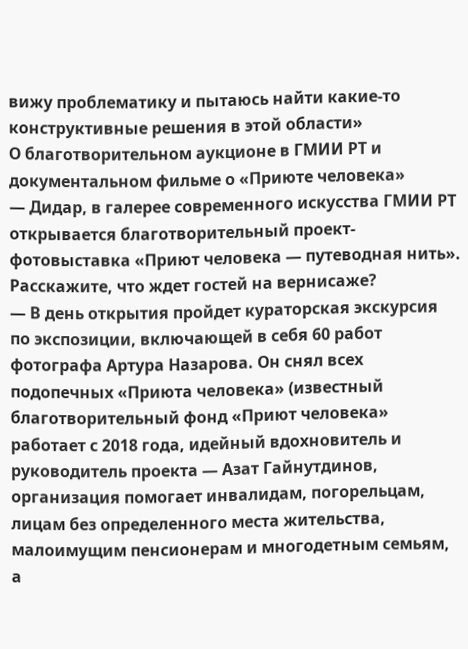вижу проблематику и пытаюсь найти какие-то конструктивные решения в этой области»
О благотворительном аукционе в ГМИИ РТ и документальном фильме о «Приюте человека»
— Дидар, в галерее современного искусства ГМИИ РТ открывается благотворительный проект-фотовыставка «Приют человека — путеводная нить». Расскажите, что ждет гостей на вернисаже?
— В день открытия пройдет кураторская экскурсия по экспозиции, включающей в себя 60 работ фотографа Артура Назарова. Он снял всех подопечных «Приюта человека» (известный благотворительный фонд «Приют человека» работает с 2018 года, идейный вдохновитель и руководитель проекта — Азат Гайнутдинов, организация помогает инвалидам, погорельцам, лицам без определенного места жительства, малоимущим пенсионерам и многодетным семьям, а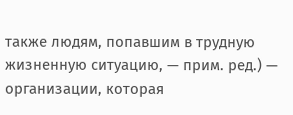также людям, попавшим в трудную жизненную ситуацию, — прим. ред.) — организации, которая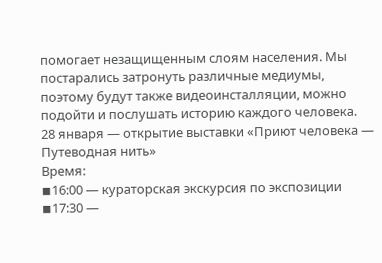помогает незащищенным слоям населения. Мы постарались затронуть различные медиумы, поэтому будут также видеоинсталляции, можно подойти и послушать историю каждого человека.
28 января — открытие выставки «Приют человека — Путеводная нить»
Время:
◾16:00 — кураторская экскурсия по экспозиции
◾17:30 —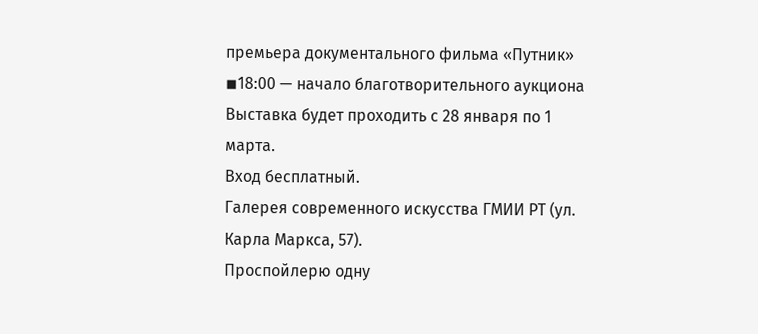премьера документального фильма «Путник»
◾18:00 — начало благотворительного аукциона
Выставка будет проходить с 28 января по 1 марта.
Вход бесплатный.
Галерея современного искусства ГМИИ РТ (ул. Карла Маркса, 57).
Проспойлерю одну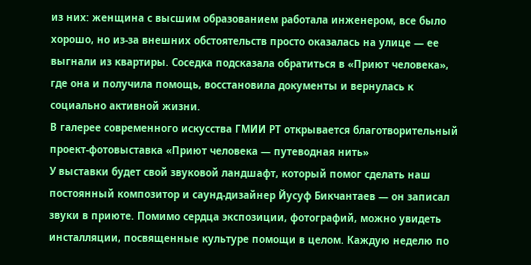из них: женщина с высшим образованием работала инженером, все было хорошо, но из-за внешних обстоятельств просто оказалась на улице — ее выгнали из квартиры. Соседка подсказала обратиться в «Приют человека», где она и получила помощь, восстановила документы и вернулась к социально активной жизни.
В галерее современного искусства ГМИИ РТ открывается благотворительный проект-фотовыставка «Приют человека — путеводная нить»
У выставки будет свой звуковой ландшафт, который помог сделать наш постоянный композитор и саунд-дизайнер Йусуф Бикчантаев — он записал звуки в приюте. Помимо сердца экспозиции, фотографий, можно увидеть инсталляции, посвященные культуре помощи в целом. Каждую неделю по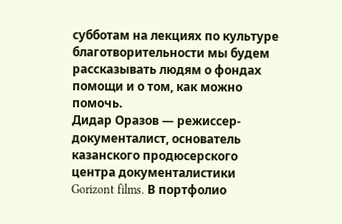субботам на лекциях по культуре благотворительности мы будем рассказывать людям о фондах помощи и о том, как можно помочь.
Дидар Оразов — режиссер-документалист, основатель казанского продюсерского центра документалистики Gorizont films. В портфолио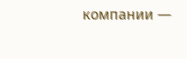компании —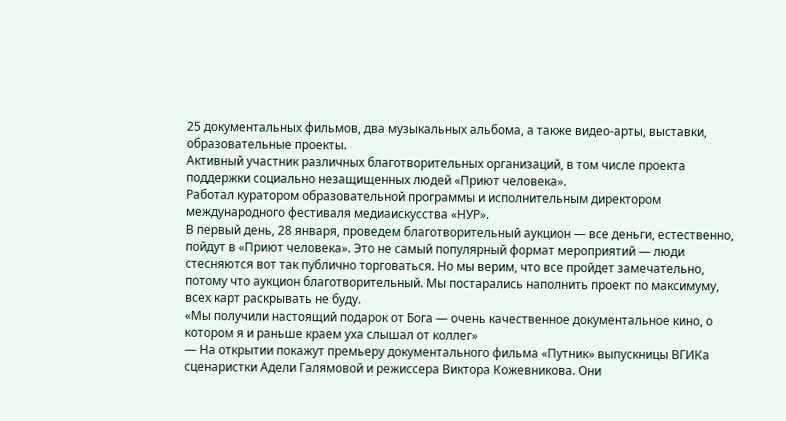25 документальных фильмов, два музыкальных альбома, а также видео-арты, выставки, образовательные проекты.
Активный участник различных благотворительных организаций, в том числе проекта поддержки социально незащищенных людей «Приют человека».
Работал куратором образовательной программы и исполнительным директором международного фестиваля медиаискусства «НУР».
В первый день, 28 января, проведем благотворительный аукцион — все деньги, естественно, пойдут в «Приют человека». Это не самый популярный формат мероприятий — люди стесняются вот так публично торговаться. Но мы верим, что все пройдет замечательно, потому что аукцион благотворительный. Мы постарались наполнить проект по максимуму, всех карт раскрывать не буду.
«Мы получили настоящий подарок от Бога — очень качественное документальное кино, о котором я и раньше краем уха слышал от коллег»
— На открытии покажут премьеру документального фильма «Путник» выпускницы ВГИКа сценаристки Адели Галямовой и режиссера Виктора Кожевникова. Они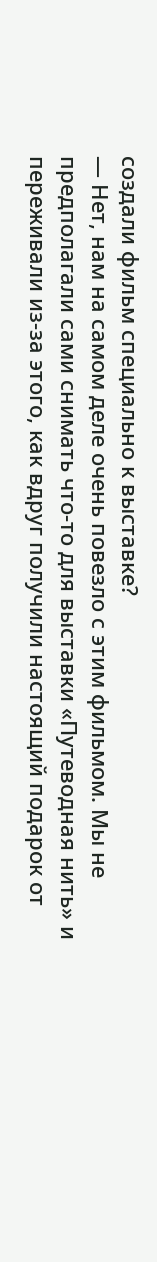создали фильм специально к выставке?
— Нет, нам на самом деле очень повезло с этим фильмом. Мы не предполагали сами снимать что-то для выставки «Путеводная нить» и переживали из-за этого, как вдруг получили настоящий подарок от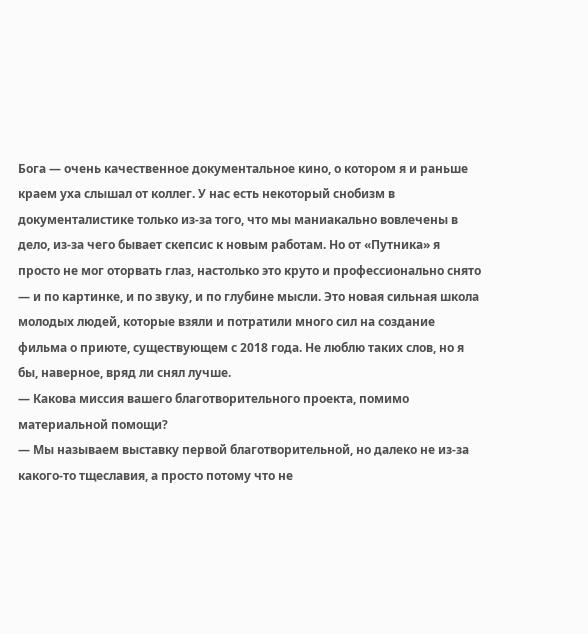Бога — очень качественное документальное кино, о котором я и раньше краем уха слышал от коллег. У нас есть некоторый снобизм в документалистике только из-за того, что мы маниакально вовлечены в дело, из-за чего бывает скепсис к новым работам. Но от «Путника» я просто не мог оторвать глаз, настолько это круто и профессионально снято — и по картинке, и по звуку, и по глубине мысли. Это новая сильная школа молодых людей, которые взяли и потратили много сил на создание фильма о приюте, существующем с 2018 года. Не люблю таких слов, но я бы, наверное, вряд ли снял лучше.
— Какова миссия вашего благотворительного проекта, помимо материальной помощи?
— Мы называем выставку первой благотворительной, но далеко не из-за какого-то тщеславия, а просто потому что не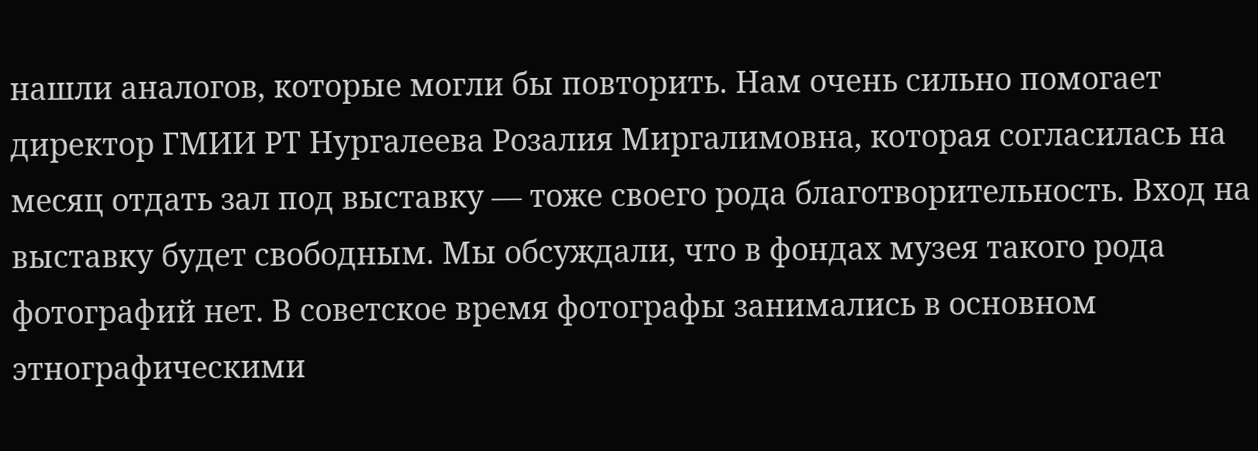нашли аналогов, которые могли бы повторить. Нам очень сильно помогает директор ГМИИ РТ Нургалеева Розалия Миргалимовна, которая согласилась на месяц отдать зал под выставку — тоже своего рода благотворительность. Вход на выставку будет свободным. Мы обсуждали, что в фондах музея такого рода фотографий нет. В советское время фотографы занимались в основном этнографическими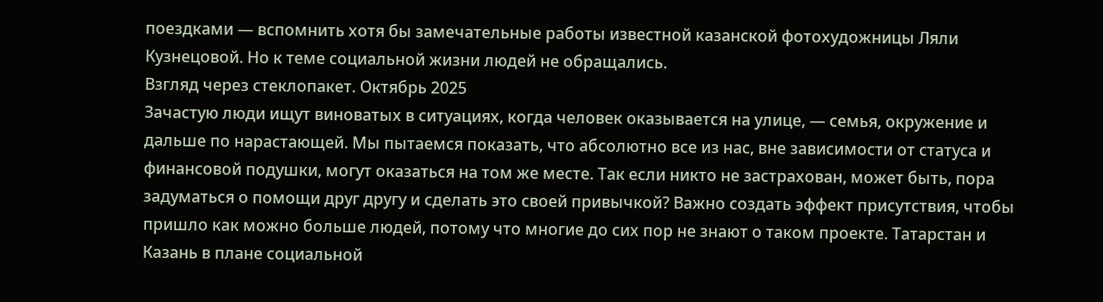поездками — вспомнить хотя бы замечательные работы известной казанской фотохудожницы Ляли Кузнецовой. Но к теме социальной жизни людей не обращались.
Взгляд через стеклопакет. Октябрь 2025
Зачастую люди ищут виноватых в ситуациях, когда человек оказывается на улице, — семья, окружение и дальше по нарастающей. Мы пытаемся показать, что абсолютно все из нас, вне зависимости от статуса и финансовой подушки, могут оказаться на том же месте. Так если никто не застрахован, может быть, пора задуматься о помощи друг другу и сделать это своей привычкой? Важно создать эффект присутствия, чтобы пришло как можно больше людей, потому что многие до сих пор не знают о таком проекте. Татарстан и Казань в плане социальной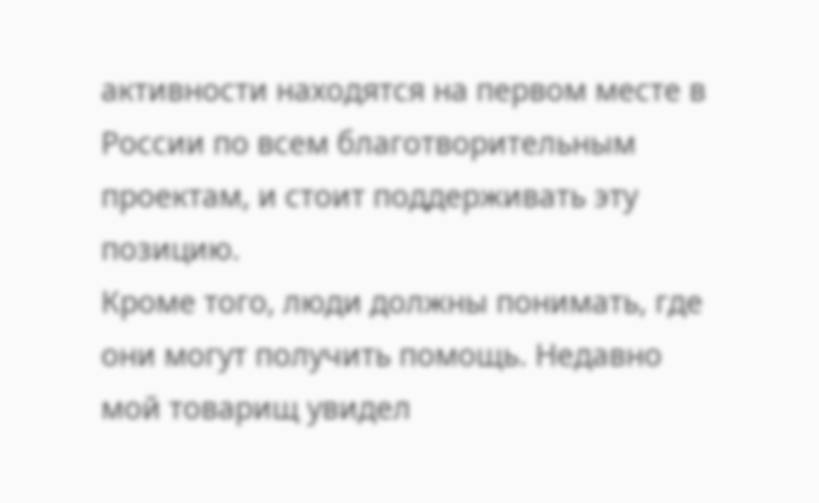активности находятся на первом месте в России по всем благотворительным проектам, и стоит поддерживать эту позицию.
Кроме того, люди должны понимать, где они могут получить помощь. Недавно мой товарищ увидел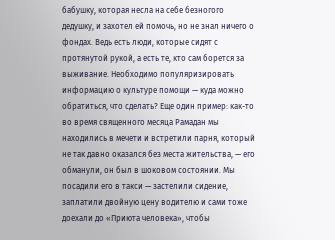бабушку, которая несла на себе безногого дедушку, и захотел ей помочь, но не знал ничего о фондах. Ведь есть люди, которые сидят с протянутой рукой, а есть те, кто сам борется за выживание. Необходимо популяризировать информацию о культуре помощи — куда можно обратиться, что сделать? Еще один пример: как-то во время священного месяца Рамадан мы находились в мечети и встретили парня, который не так давно оказался без места жительства, — его обманули, он был в шоковом состоянии. Мы посадили его в такси — застелили сидение, заплатили двойную цену водителю и сами тоже доехали до «Приюта человека», чтобы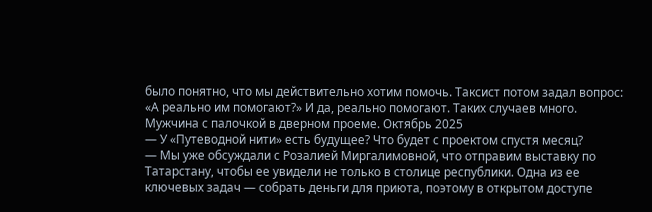было понятно, что мы действительно хотим помочь. Таксист потом задал вопрос: «А реально им помогают?» И да, реально помогают. Таких случаев много.
Мужчина с палочкой в дверном проеме. Октябрь 2025
— У «Путеводной нити» есть будущее? Что будет с проектом спустя месяц?
— Мы уже обсуждали с Розалией Миргалимовной, что отправим выставку по Татарстану, чтобы ее увидели не только в столице республики. Одна из ее ключевых задач — собрать деньги для приюта, поэтому в открытом доступе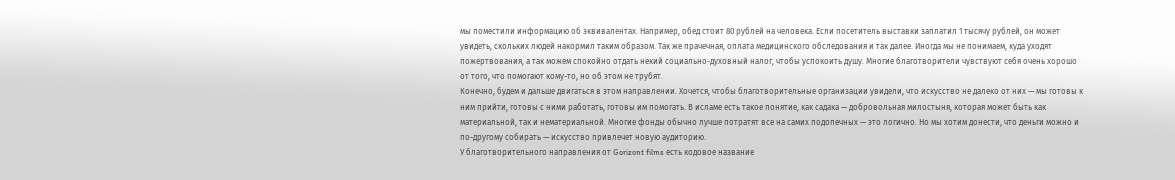мы поместили информацию об эквивалентах. Например, обед стоит 80 рублей на человека. Если посетитель выставки заплатил 1 тысячу рублей, он может увидеть, скольких людей накормил таким образом. Так же прачечная, оплата медицинского обследования и так далее. Иногда мы не понимаем, куда уходят пожертвования, а так можем спокойно отдать некий социально-духовный налог, чтобы успокоить душу. Многие благотворители чувствуют себя очень хорошо от того, что помогают кому-то, но об этом не трубят.
Конечно, будем и дальше двигаться в этом направлении. Хочется, чтобы благотворительные организации увидели, что искусство не далеко от них — мы готовы к ним прийти, готовы с ними работать, готовы им помогать. В исламе есть такое понятие, как садака — добровольная милостыня, которая может быть как материальной, так и нематериальной. Многие фонды обычно лучше потратят все на самих подопечных — это логично. Но мы хотим донести, что деньги можно и по-другому собирать — искусство привлечет новую аудиторию.
У благотворительного направления от Gorizont films есть кодовое название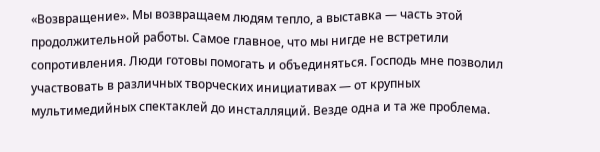«Возвращение». Мы возвращаем людям тепло, а выставка — часть этой продолжительной работы. Самое главное, что мы нигде не встретили сопротивления. Люди готовы помогать и объединяться. Господь мне позволил участвовать в различных творческих инициативах — от крупных мультимедийных спектаклей до инсталляций. Везде одна и та же проблема.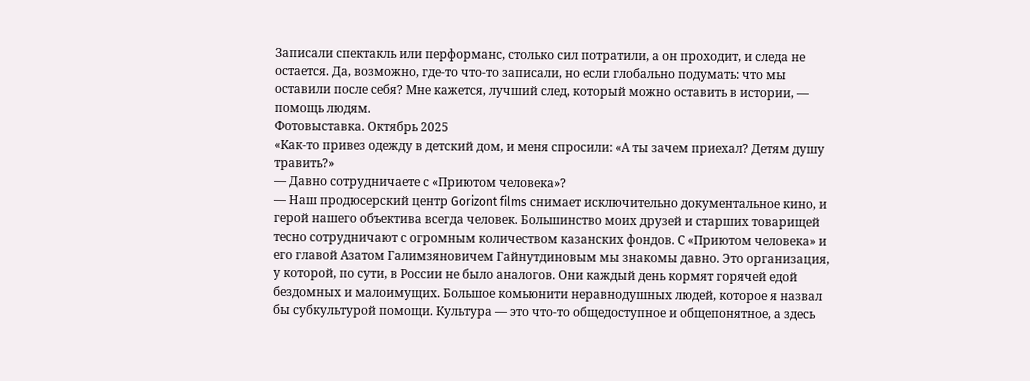Записали спектакль или перформанс, столько сил потратили, а он проходит, и следа не остается. Да, возможно, где-то что-то записали, но если глобально подумать: что мы оставили после себя? Мне кажется, лучший след, который можно оставить в истории, — помощь людям.
Фотовыставка. Октябрь 2025
«Как-то привез одежду в детский дом, и меня спросили: «А ты зачем приехал? Детям душу травить?»
— Давно сотрудничаете с «Приютом человека»?
— Наш продюсерский центр Gorizont films снимает исключительно документальное кино, и герой нашего объектива всегда человек. Большинство моих друзей и старших товарищей тесно сотрудничают с огромным количеством казанских фондов. С «Приютом человека» и его главой Азатом Галимзяновичем Гайнутдиновым мы знакомы давно. Это организация, у которой, по сути, в России не было аналогов. Они каждый день кормят горячей едой бездомных и малоимущих. Большое комьюнити неравнодушных людей, которое я назвал бы субкультурой помощи. Культура — это что-то общедоступное и общепонятное, а здесь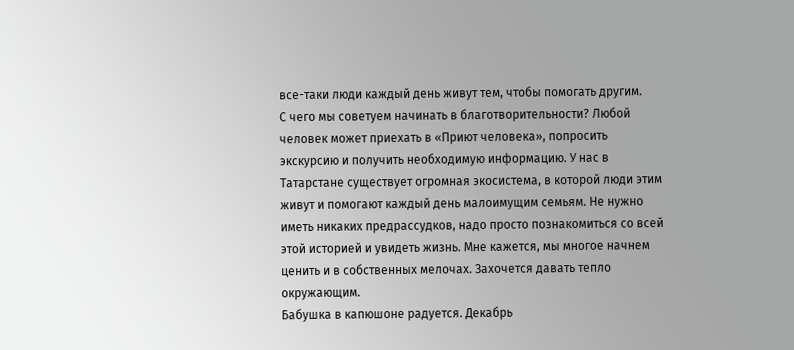все-таки люди каждый день живут тем, чтобы помогать другим.
С чего мы советуем начинать в благотворительности? Любой человек может приехать в «Приют человека», попросить экскурсию и получить необходимую информацию. У нас в Татарстане существует огромная экосистема, в которой люди этим живут и помогают каждый день малоимущим семьям. Не нужно иметь никаких предрассудков, надо просто познакомиться со всей этой историей и увидеть жизнь. Мне кажется, мы многое начнем ценить и в собственных мелочах. Захочется давать тепло окружающим.
Бабушка в капюшоне радуется. Декабрь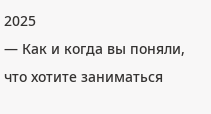2025
— Как и когда вы поняли, что хотите заниматься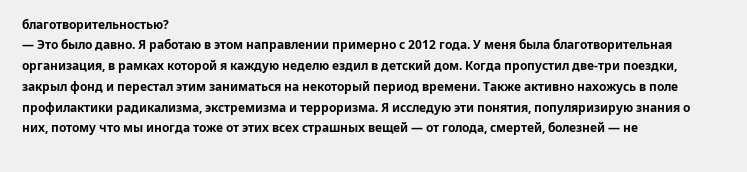благотворительностью?
— Это было давно. Я работаю в этом направлении примерно с 2012 года. У меня была благотворительная организация, в рамках которой я каждую неделю ездил в детский дом. Когда пропустил две-три поездки, закрыл фонд и перестал этим заниматься на некоторый период времени. Также активно нахожусь в поле профилактики радикализма, экстремизма и терроризма. Я исследую эти понятия, популяризирую знания о них, потому что мы иногда тоже от этих всех страшных вещей — от голода, смертей, болезней — не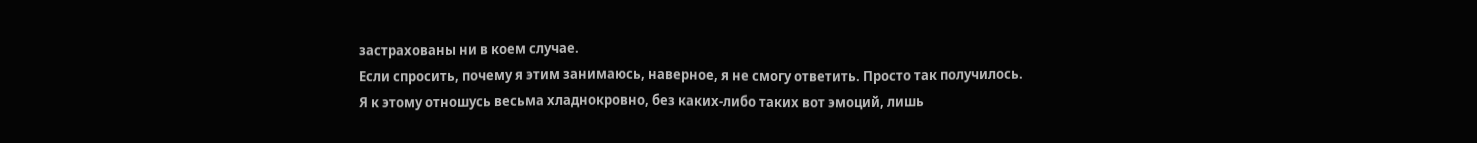застрахованы ни в коем случае.
Если спросить, почему я этим занимаюсь, наверное, я не смогу ответить. Просто так получилось. Я к этому отношусь весьма хладнокровно, без каких-либо таких вот эмоций, лишь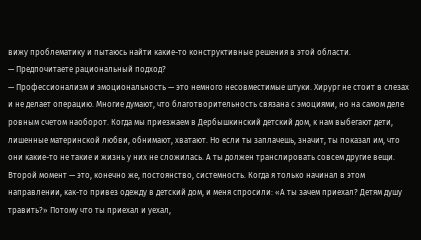вижу проблематику и пытаюсь найти какие-то конструктивные решения в этой области.
— Предпочитаете рациональный подход?
— Профессионализм и эмоциональность — это немного несовместимые штуки. Хирург не стоит в слезах и не делает операцию. Многие думают, что благотворительность связана с эмоциями, но на самом деле ровным счетом наоборот. Когда мы приезжаем в Дербышкинский детский дом, к нам выбегают дети, лишенные материнской любви, обнимают, хватают. Но если ты заплачешь, значит, ты показал им, что они какие-то не такие и жизнь у них не сложилась. А ты должен транслировать совсем другие вещи.
Второй момент — это, конечно же, постоянство, системность. Когда я только начинал в этом направлении, как-то привез одежду в детский дом, и меня спросили: «А ты зачем приехал? Детям душу травить?» Потому что ты приехал и уехал,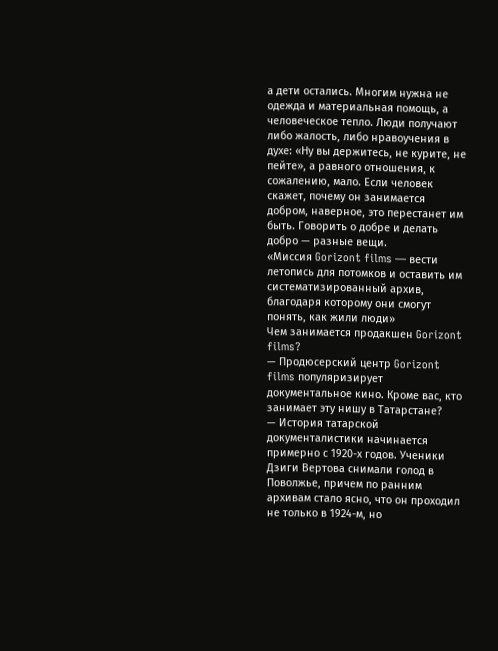а дети остались. Многим нужна не одежда и материальная помощь, а человеческое тепло. Люди получают либо жалость, либо нравоучения в духе: «Ну вы держитесь, не курите, не пейте», а равного отношения, к сожалению, мало. Если человек скажет, почему он занимается добром, наверное, это перестанет им быть. Говорить о добре и делать добро — разные вещи.
«Миссия Gorizont films — вести летопись для потомков и оставить им систематизированный архив, благодаря которому они смогут понять, как жили люди»
Чем занимается продакшен Gorizont films?
— Продюсерский центр Gorizont films популяризирует документальное кино. Кроме вас, кто занимает эту нишу в Татарстане?
— История татарской документалистики начинается примерно с 1920-х годов. Ученики Дзиги Вертова снимали голод в Поволжье, причем по ранним архивам стало ясно, что он проходил не только в 1924-м, но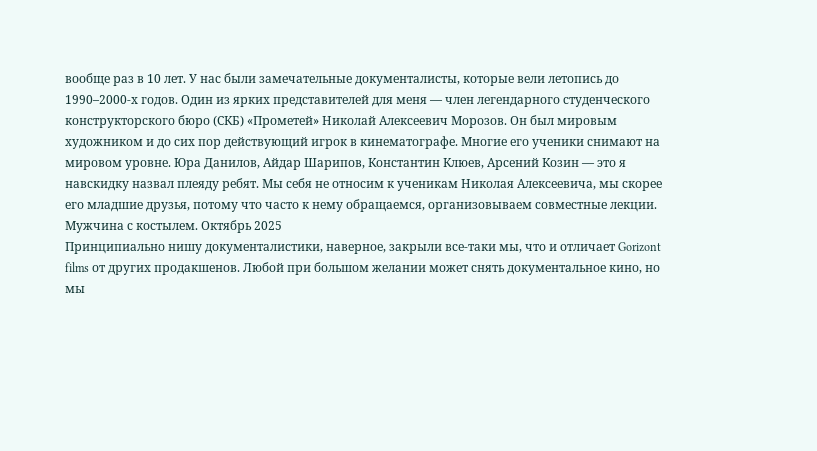вообще раз в 10 лет. У нас были замечательные документалисты, которые вели летопись до 1990–2000-х годов. Один из ярких представителей для меня — член легендарного студенческого конструкторского бюро (СКБ) «Прометей» Николай Алексеевич Морозов. Он был мировым художником и до сих пор действующий игрок в кинематографе. Многие его ученики снимают на мировом уровне. Юра Данилов, Айдар Шарипов, Константин Клюев, Арсений Козин — это я навскидку назвал плеяду ребят. Мы себя не относим к ученикам Николая Алексеевича, мы скорее его младшие друзья, потому что часто к нему обращаемся, организовываем совместные лекции.
Мужчина с костылем. Октябрь 2025
Принципиально нишу документалистики, наверное, закрыли все-таки мы, что и отличает Gorizont films от других продакшенов. Любой при большом желании может снять документальное кино, но мы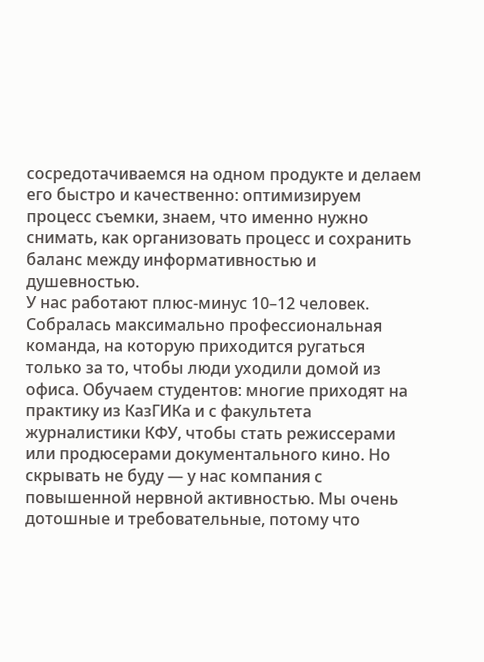сосредотачиваемся на одном продукте и делаем его быстро и качественно: оптимизируем процесс съемки, знаем, что именно нужно снимать, как организовать процесс и сохранить баланс между информативностью и душевностью.
У нас работают плюс-минус 10–12 человек. Собралась максимально профессиональная команда, на которую приходится ругаться только за то, чтобы люди уходили домой из офиса. Обучаем студентов: многие приходят на практику из КазГИКа и с факультета журналистики КФУ, чтобы стать режиссерами или продюсерами документального кино. Но скрывать не буду — у нас компания с повышенной нервной активностью. Мы очень дотошные и требовательные, потому что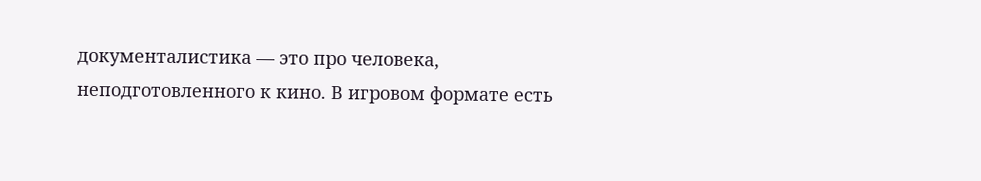документалистика — это про человека, неподготовленного к кино. В игровом формате есть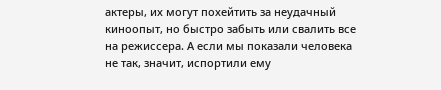актеры, их могут похейтить за неудачный киноопыт, но быстро забыть или свалить все на режиссера. А если мы показали человека не так, значит, испортили ему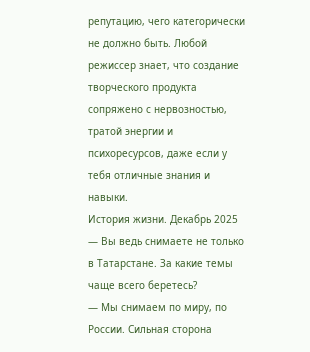репутацию, чего категорически не должно быть. Любой режиссер знает, что создание творческого продукта сопряжено с нервозностью, тратой энергии и психоресурсов, даже если у тебя отличные знания и навыки.
История жизни. Декабрь 2025
— Вы ведь снимаете не только в Татарстане. За какие темы чаще всего беретесь?
— Мы снимаем по миру, по России. Сильная сторона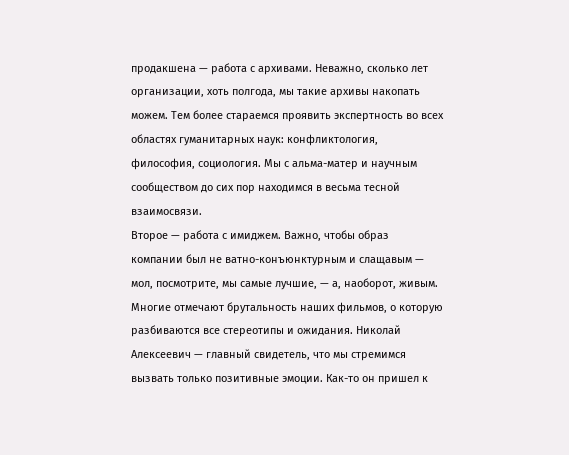продакшена — работа с архивами. Неважно, сколько лет организации, хоть полгода, мы такие архивы накопать можем. Тем более стараемся проявить экспертность во всех областях гуманитарных наук: конфликтология, философия, социология. Мы с альма-матер и научным сообществом до сих пор находимся в весьма тесной взаимосвязи.
Второе — работа с имиджем. Важно, чтобы образ компании был не ватно-конъюнктурным и слащавым — мол, посмотрите, мы самые лучшие, — а, наоборот, живым. Многие отмечают брутальность наших фильмов, о которую разбиваются все стереотипы и ожидания. Николай Алексеевич — главный свидетель, что мы стремимся вызвать только позитивные эмоции. Как-то он пришел к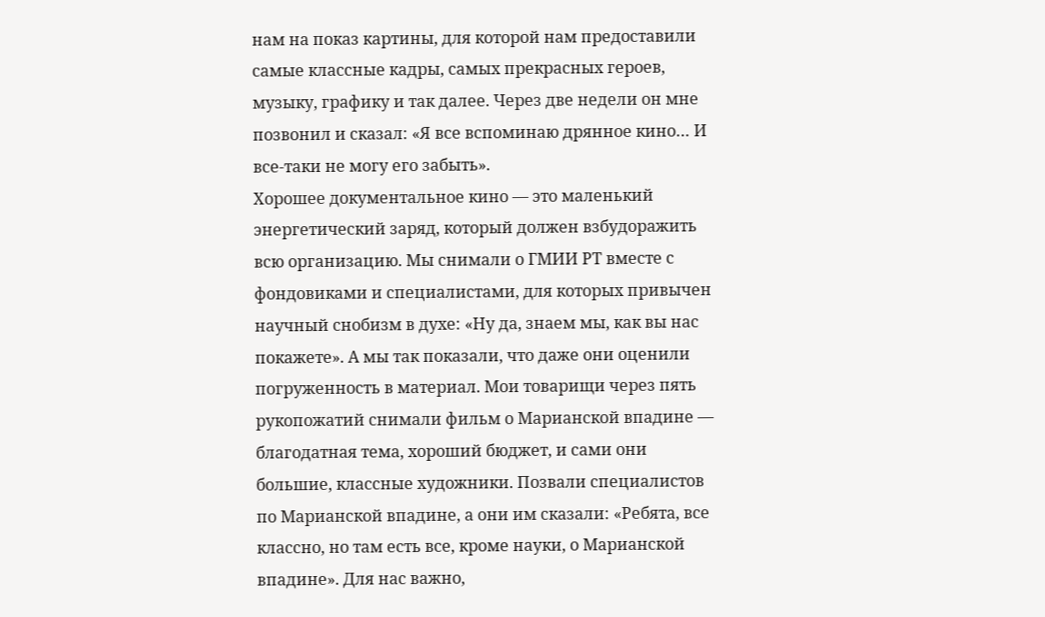нам на показ картины, для которой нам предоставили самые классные кадры, самых прекрасных героев, музыку, графику и так далее. Через две недели он мне позвонил и сказал: «Я все вспоминаю дрянное кино… И все-таки не могу его забыть».
Хорошее документальное кино — это маленький энергетический заряд, который должен взбудоражить всю организацию. Мы снимали о ГМИИ РТ вместе с фондовиками и специалистами, для которых привычен научный снобизм в духе: «Ну да, знаем мы, как вы нас покажете». А мы так показали, что даже они оценили погруженность в материал. Мои товарищи через пять рукопожатий снимали фильм о Марианской впадине — благодатная тема, хороший бюджет, и сами они большие, классные художники. Позвали специалистов по Марианской впадине, а они им сказали: «Ребята, все классно, но там есть все, кроме науки, о Марианской впадине». Для нас важно,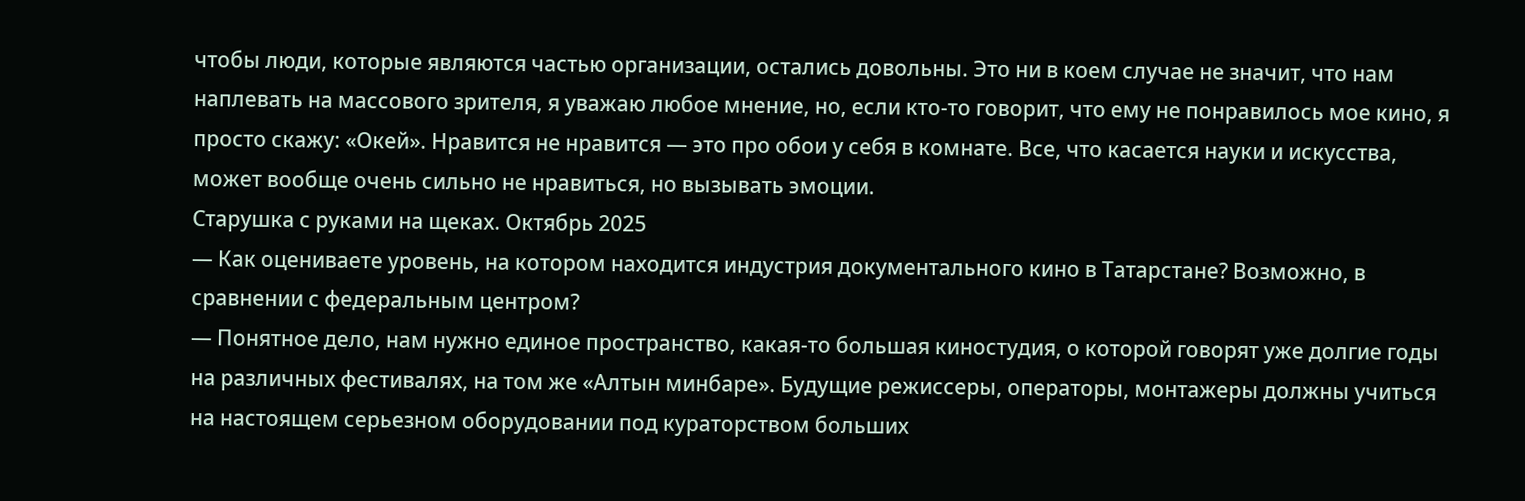чтобы люди, которые являются частью организации, остались довольны. Это ни в коем случае не значит, что нам наплевать на массового зрителя, я уважаю любое мнение, но, если кто-то говорит, что ему не понравилось мое кино, я просто скажу: «Окей». Нравится не нравится — это про обои у себя в комнате. Все, что касается науки и искусства, может вообще очень сильно не нравиться, но вызывать эмоции.
Старушка с руками на щеках. Октябрь 2025
— Как оцениваете уровень, на котором находится индустрия документального кино в Татарстане? Возможно, в сравнении с федеральным центром?
— Понятное дело, нам нужно единое пространство, какая-то большая киностудия, о которой говорят уже долгие годы на различных фестивалях, на том же «Алтын минбаре». Будущие режиссеры, операторы, монтажеры должны учиться на настоящем серьезном оборудовании под кураторством больших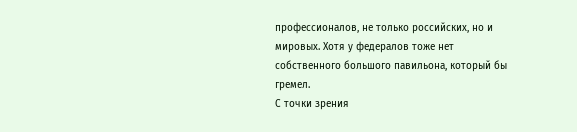профессионалов, не только российских, но и мировых. Хотя у федералов тоже нет собственного большого павильона, который бы гремел.
С точки зрения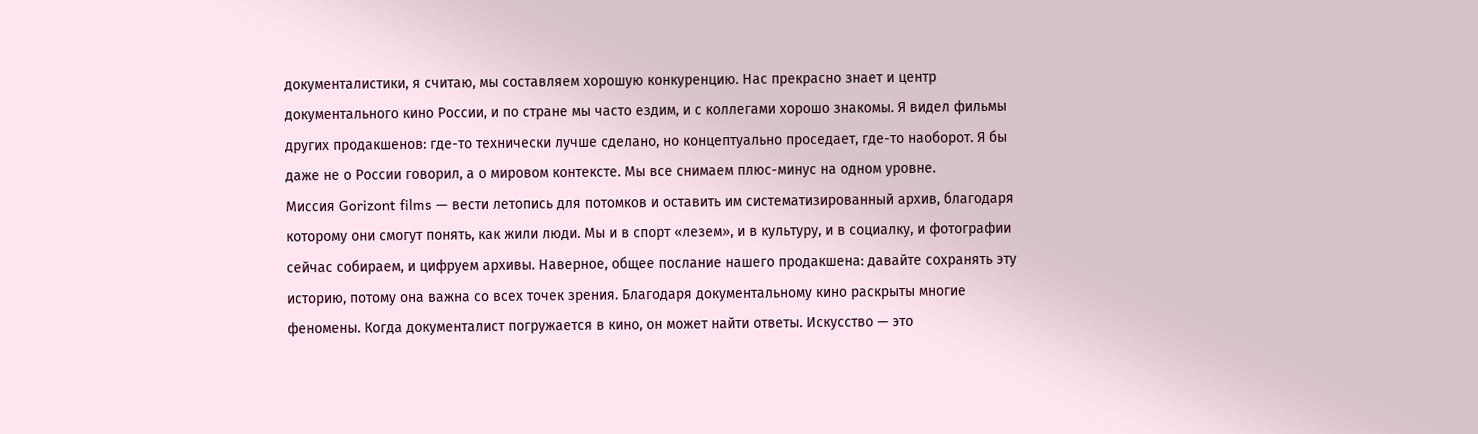документалистики, я считаю, мы составляем хорошую конкуренцию. Нас прекрасно знает и центр документального кино России, и по стране мы часто ездим, и с коллегами хорошо знакомы. Я видел фильмы других продакшенов: где-то технически лучше сделано, но концептуально проседает, где-то наоборот. Я бы даже не о России говорил, а о мировом контексте. Мы все снимаем плюс-минус на одном уровне.
Миссия Gorizont films — вести летопись для потомков и оставить им систематизированный архив, благодаря которому они смогут понять, как жили люди. Мы и в спорт «лезем», и в культуру, и в социалку, и фотографии сейчас собираем, и цифруем архивы. Наверное, общее послание нашего продакшена: давайте сохранять эту историю, потому она важна со всех точек зрения. Благодаря документальному кино раскрыты многие феномены. Когда документалист погружается в кино, он может найти ответы. Искусство — это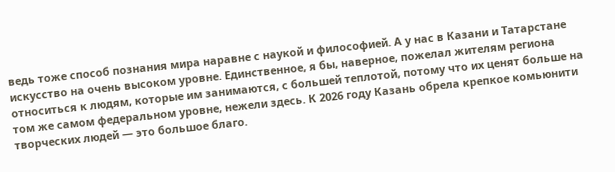ведь тоже способ познания мира наравне с наукой и философией. А у нас в Казани и Татарстане искусство на очень высоком уровне. Единственное, я бы, наверное, пожелал жителям региона относиться к людям, которые им занимаются, с большей теплотой, потому что их ценят больше на том же самом федеральном уровне, нежели здесь. К 2026 году Казань обрела крепкое комьюнити творческих людей — это большое благо.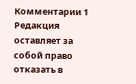Комментарии 1
Редакция оставляет за собой право отказать в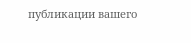публикации вашего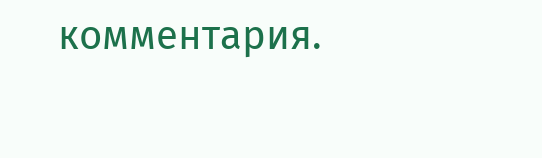комментария.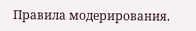Правила модерирования.